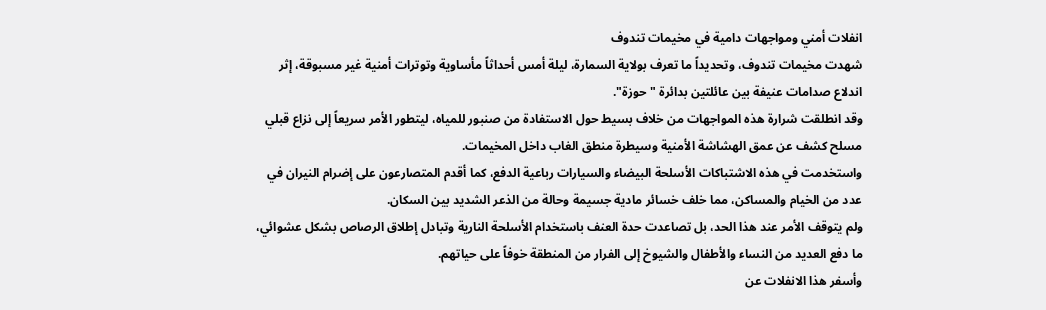انفلات أمني ومواجهات دامية في مخيمات تندوف
شهدت مخيمات تندوف، وتحديداً ما تعرف بولاية السمارة، ليلة أمس أحداثاً مأساوية وتوترات أمنية غير مسبوقة، إثر اندلاع صدامات عنيفة بين عائلتين بدائرة "حوزة".
وقد انطلقت شرارة هذه المواجهات من خلاف بسيط حول الاستفادة من صنبور للمياه، ليتطور الأمر سريعاً إلى نزاع قبلي مسلح كشف عن عمق الهشاشة الأمنية وسيطرة منطق الغاب داخل المخيمات.
واستخدمت في هذه الاشتباكات الأسلحة البيضاء والسيارات رباعية الدفع، كما أقدم المتصارعون على إضرام النيران في عدد من الخيام والمساكن، مما خلف خسائر مادية جسيمة وحالة من الذعر الشديد بين السكان.
ولم يتوقف الأمر عند هذا الحد، بل تصاعدت حدة العنف باستخدام الأسلحة النارية وتبادل إطلاق الرصاص بشكل عشوائي، ما دفع العديد من النساء والأطفال والشيوخ إلى الفرار من المنطقة خوفاً على حياتهم.
وأسفر هذا الانفلات عن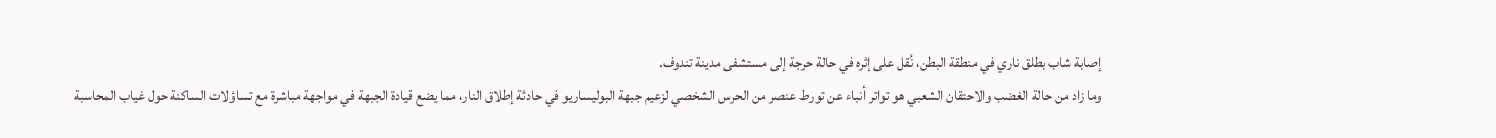إصابة شاب بطلق ناري في منطقة البطن، نُقل على إثره في حالة حرجة إلى مستشفى مدينة تندوف.
وما زاد من حالة الغضب والاحتقان الشعبي هو تواتر أنباء عن تورط عنصر من الحرس الشخصي لزعيم جبهة البوليساريو في حادثة إطلاق النار، مما يضع قيادة الجبهة في مواجهة مباشرة مع تساؤلات الساكنة حول غياب المحاسبة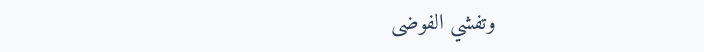وتفشي الفوضى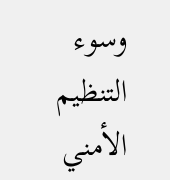وسوء التنظيم الأمني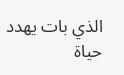الذي بات يهدد حياة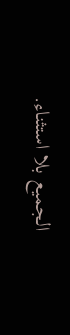الجميع بلا استثناء.